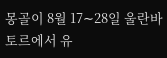몽골이 8월 17∼28일 울란바토르에서 유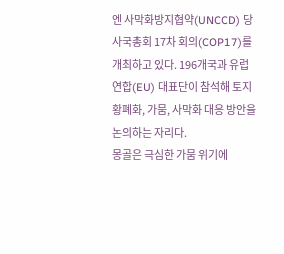엔 사막화방지협약(UNCCD) 당사국총회 17차 회의(COP17)를 개최하고 있다. 196개국과 유럽연합(EU) 대표단이 참석해 토지 황폐화, 가뭄, 사막화 대응 방안을 논의하는 자리다.
몽골은 극심한 가뭄 위기에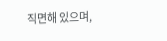직면해 있으며,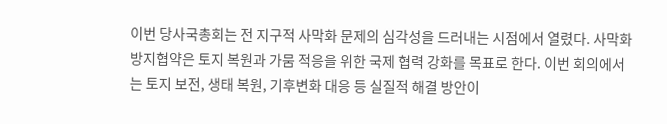이번 당사국총회는 전 지구적 사막화 문제의 심각성을 드러내는 시점에서 열렸다. 사막화방지협약은 토지 복원과 가뭄 적응을 위한 국제 협력 강화를 목표로 한다. 이번 회의에서는 토지 보전, 생태 복원, 기후변화 대응 등 실질적 해결 방안이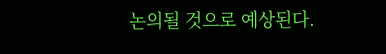논의될 것으로 예상된다.